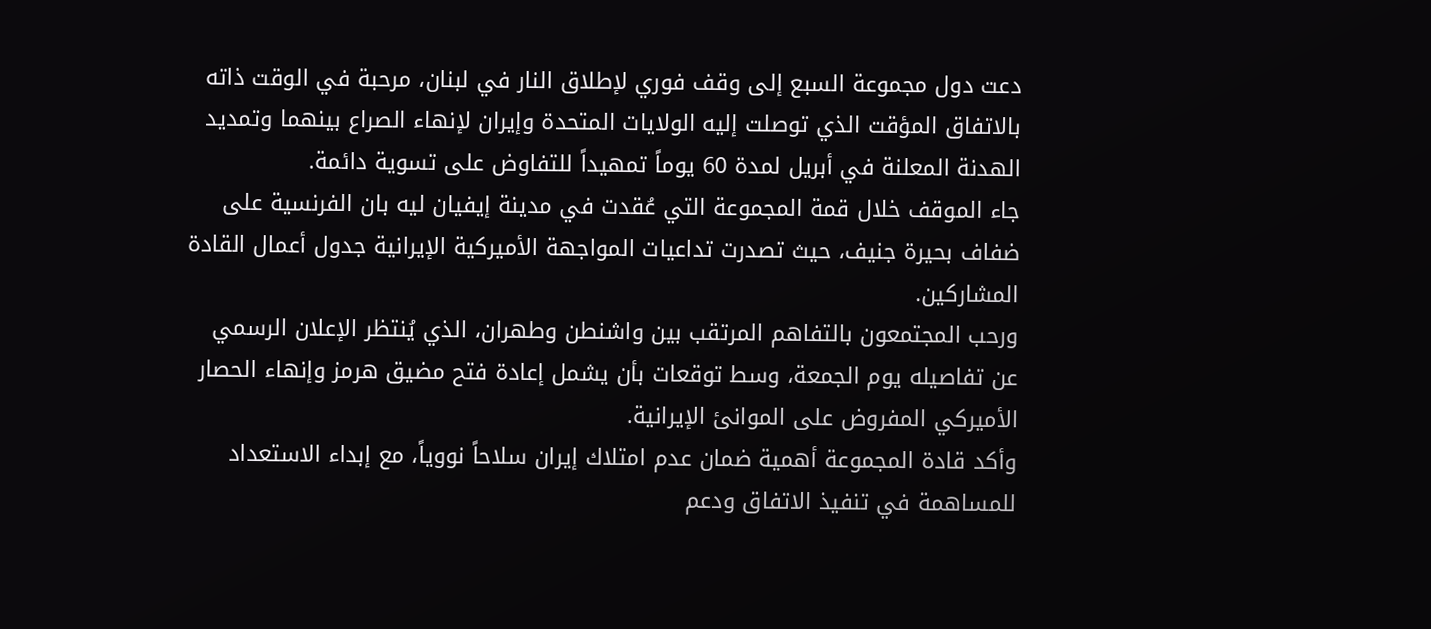دعت دول مجموعة السبع إلى وقف فوري لإطلاق النار في لبنان، مرحبة في الوقت ذاته بالاتفاق المؤقت الذي توصلت إليه الولايات المتحدة وإيران لإنهاء الصراع بينهما وتمديد الهدنة المعلنة في أبريل لمدة 60 يوماً تمهيداً للتفاوض على تسوية دائمة.
جاء الموقف خلال قمة المجموعة التي عُقدت في مدينة إيفيان ليه بان الفرنسية على ضفاف بحيرة جنيف، حيث تصدرت تداعيات المواجهة الأميركية الإيرانية جدول أعمال القادة المشاركين.
ورحب المجتمعون بالتفاهم المرتقب بين واشنطن وطهران، الذي يُنتظر الإعلان الرسمي عن تفاصيله يوم الجمعة، وسط توقعات بأن يشمل إعادة فتح مضيق هرمز وإنهاء الحصار الأميركي المفروض على الموانئ الإيرانية.
وأكد قادة المجموعة أهمية ضمان عدم امتلاك إيران سلاحاً نووياً، مع إبداء الاستعداد للمساهمة في تنفيذ الاتفاق ودعم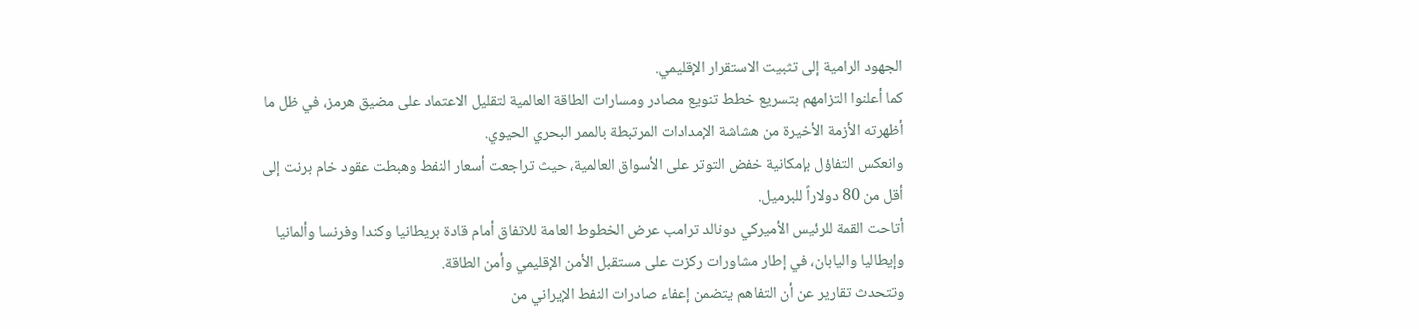الجهود الرامية إلى تثبيت الاستقرار الإقليمي.
كما أعلنوا التزامهم بتسريع خطط تنويع مصادر ومسارات الطاقة العالمية لتقليل الاعتماد على مضيق هرمز، في ظل ما أظهرته الأزمة الأخيرة من هشاشة الإمدادات المرتبطة بالممر البحري الحيوي.
وانعكس التفاؤل بإمكانية خفض التوتر على الأسواق العالمية، حيث تراجعت أسعار النفط وهبطت عقود خام برنت إلى أقل من 80 دولاراً للبرميل.
أتاحت القمة للرئيس الأميركي دونالد ترامب عرض الخطوط العامة للاتفاق أمام قادة بريطانيا وكندا وفرنسا وألمانيا وإيطاليا واليابان، في إطار مشاورات ركزت على مستقبل الأمن الإقليمي وأمن الطاقة.
وتتحدث تقارير عن أن التفاهم يتضمن إعفاء صادرات النفط الإيراني من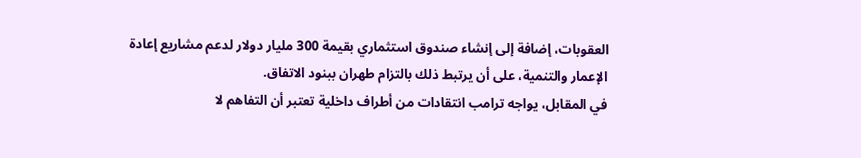العقوبات، إضافة إلى إنشاء صندوق استثماري بقيمة 300 مليار دولار لدعم مشاريع إعادة الإعمار والتنمية، على أن يرتبط ذلك بالتزام طهران ببنود الاتفاق.
في المقابل، يواجه ترامب انتقادات من أطراف داخلية تعتبر أن التفاهم لا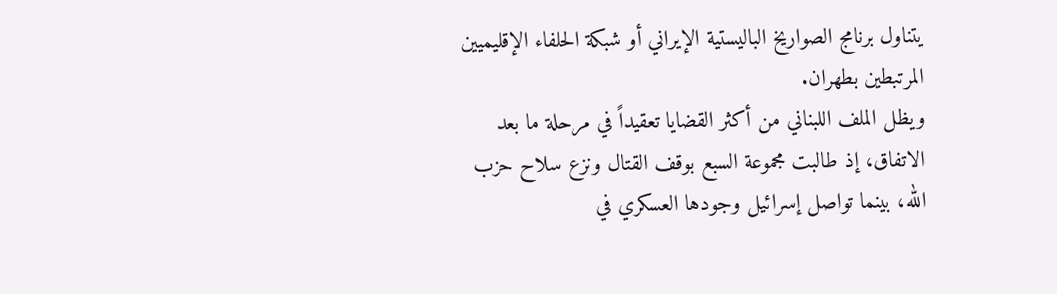يتناول برنامج الصواريخ الباليستية الإيراني أو شبكة الحلفاء الإقليميين المرتبطين بطهران.
ويظل الملف اللبناني من أكثر القضايا تعقيداً في مرحلة ما بعد الاتفاق، إذ طالبت مجموعة السبع بوقف القتال ونزع سلاح حزب الله، بينما تواصل إسرائيل وجودها العسكري في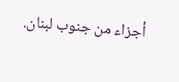أجزاء من جنوب لبنان.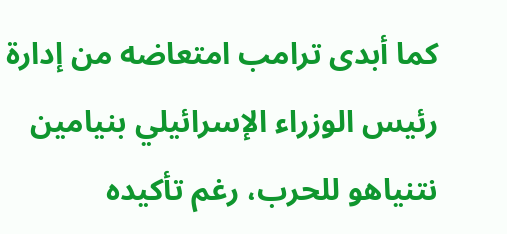كما أبدى ترامب امتعاضه من إدارة رئيس الوزراء الإسرائيلي بنيامين نتنياهو للحرب، رغم تأكيده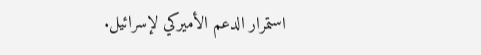استمرار الدعم الأميركي لإسرائيل.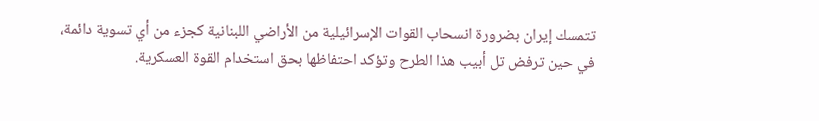تتمسك إيران بضرورة انسحاب القوات الإسرائيلية من الأراضي اللبنانية كجزء من أي تسوية دائمة، في حين ترفض تل أبيب هذا الطرح وتؤكد احتفاظها بحق استخدام القوة العسكرية.